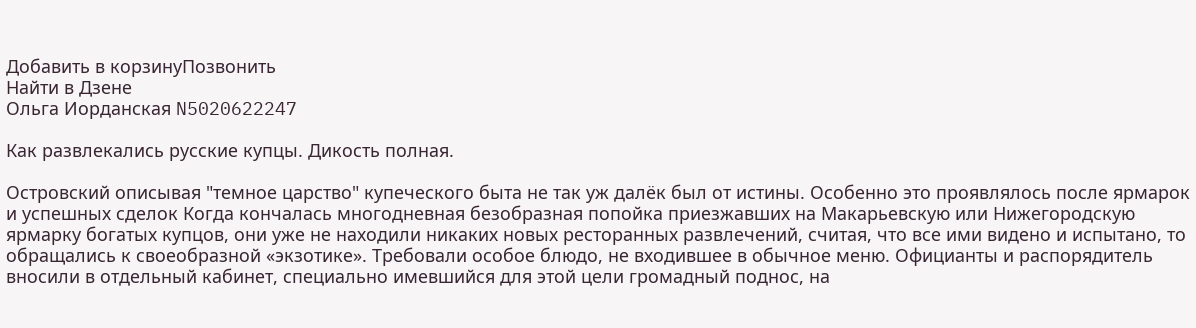Добавить в корзинуПозвонить
Найти в Дзене
Ольга Иорданская N5020622247

Как развлекались русские купцы. Дикость полная.

Островский описывая "темное царство" купеческого быта не так уж далёк был от истины. Особенно это проявлялось после ярмарок и успешных сделок Когда кончалась многодневная безобразная попойка приезжавших на Макарьевскую или Нижегородскую ярмарку богатых купцов, они уже не находили никаких новых ресторанных развлечений, считая, что все ими видено и испытано, то обращались к своеобразной «экзотике». Требовали особое блюдо, не входившее в обычное меню. Официанты и распорядитель вносили в отдельный кабинет, специально имевшийся для этой цели громадный поднос, на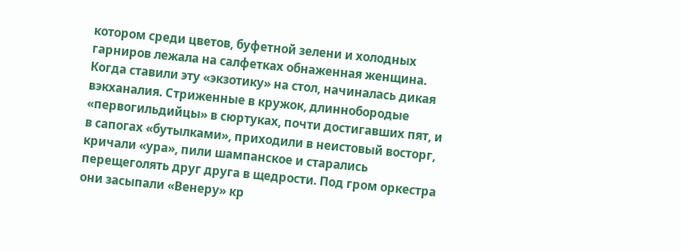котором среди цветов, буфетной зелени и холодных гарниров лежала на салфетках обнаженная женщина. Когда ставили эту «экзотику» на стол, начиналась дикая вэкханалия. Стриженные в кружок, длиннобородые «первогильдийцы» в сюртуках, почти достигавших пят, и в сапогах «бутылками», приходили в неистовый восторг, кричали «ура», пили шампанское и старались перещеголять друг друга в щедрости. Под гром оркестра они засыпали «Венеру» кр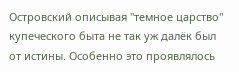Островский описывая "темное царство" купеческого быта не так уж далёк был от истины. Особенно это проявлялось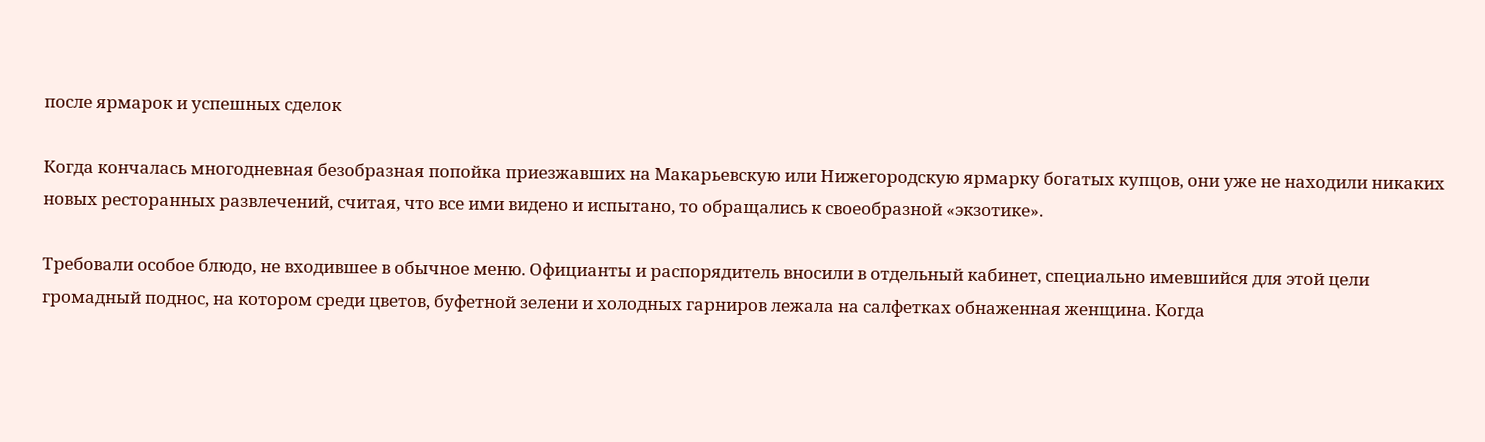после ярмарок и успешных сделок

Когда кончалась многодневная безобразная попойка приезжавших на Макарьевскую или Нижегородскую ярмарку богатых купцов, они уже не находили никаких новых ресторанных развлечений, считая, что все ими видено и испытано, то обращались к своеобразной «экзотике».

Требовали особое блюдо, не входившее в обычное меню. Официанты и распорядитель вносили в отдельный кабинет, специально имевшийся для этой цели громадный поднос, на котором среди цветов, буфетной зелени и холодных гарниров лежала на салфетках обнаженная женщина. Когда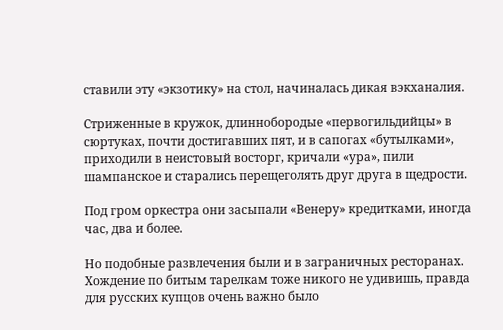ставили эту «экзотику» на стол, начиналась дикая вэкханалия.

Стриженные в кружок, длиннобородые «первогильдийцы» в сюртуках, почти достигавших пят, и в сапогах «бутылками», приходили в неистовый восторг, кричали «ура», пили шампанское и старались перещеголять друг друга в щедрости.

Под гром оркестра они засыпали «Венеру» кредитками, иногда час, два и более.

Но подобные развлечения были и в заграничных ресторанах. Хождение по битым тарелкам тоже никого не удивишь, правда для русских купцов очень важно было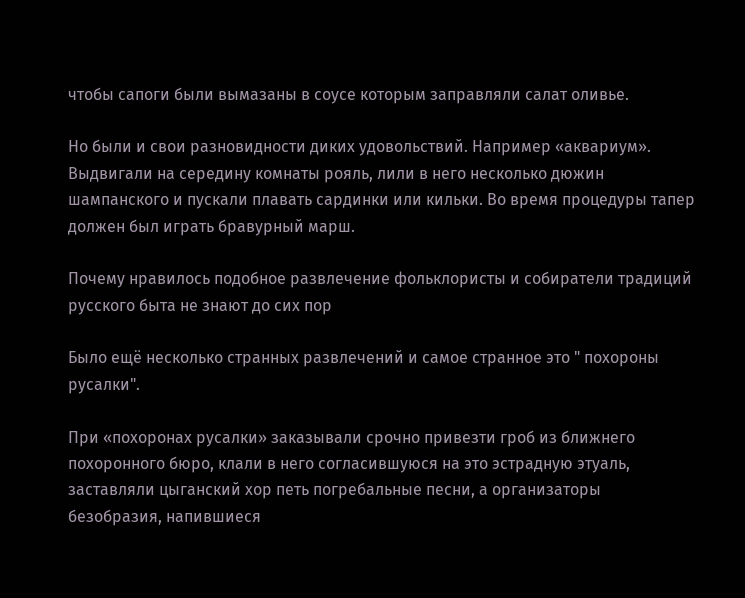чтобы сапоги были вымазаны в соусе которым заправляли салат оливье.

Но были и свои разновидности диких удовольствий. Например «аквариум». Выдвигали на середину комнаты рояль, лили в него несколько дюжин шампанского и пускали плавать сардинки или кильки. Во время процедуры тапер должен был играть бравурный марш.

Почему нравилось подобное развлечение фольклористы и собиратели традиций русского быта не знают до сих пор

Было ещё несколько странных развлечений и самое странное это " похороны русалки".

При «похоронах русалки» заказывали срочно привезти гроб из ближнего похоронного бюро, клали в него согласившуюся на это эстрадную этуаль, заставляли цыганский хор петь погребальные песни, а организаторы безобразия, напившиеся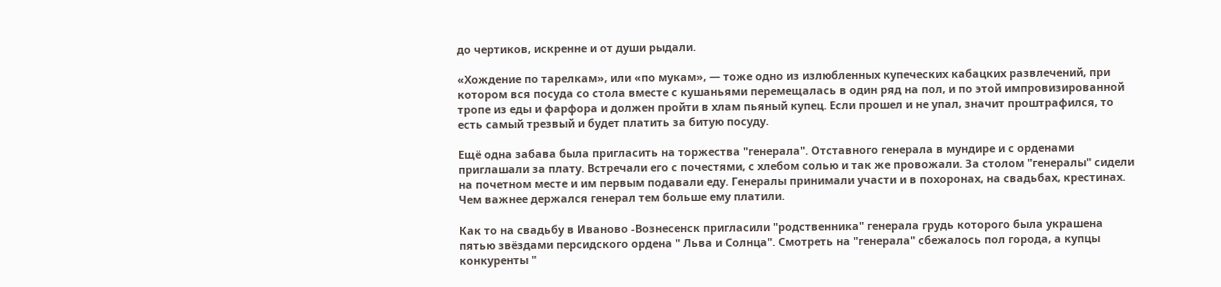до чертиков, искренне и от души рыдали.

«Хождение по тарелкам», или «по мукам», — тоже одно из излюбленных купеческих кабацких развлечений, при котором вся посуда со стола вместе с кушаньями перемещалась в один ряд на пол, и по этой импровизированной тропе из еды и фарфора и должен пройти в хлам пьяный купец. Если прошел и не упал, значит проштрафился, то есть самый трезвый и будет платить за битую посуду.

Ещё одна забава была пригласить на торжества "генерала". Отставного генерала в мундире и с орденами приглашали за плату. Встречали его с почестями, с хлебом солью и так же провожали. За столом "генералы" сидели на почетном месте и им первым подавали еду. Генералы принимали участи и в похоронах, на свадьбах, крестинах. Чем важнее держался генерал тем больше ему платили.

Как то на свадьбу в Иваново -Вознесенск пригласили "родственника" генерала грудь которого была украшена пятью звёздами персидского ордена " Льва и Солнца". Смотреть на "генерала" сбежалось пол города, а купцы конкуренты "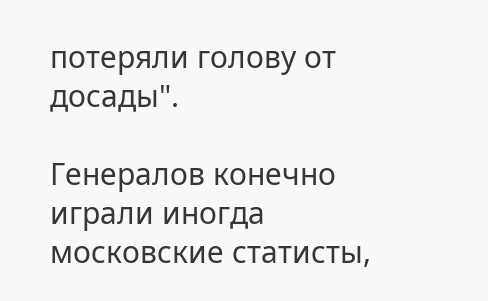потеряли голову от досады".

Генералов конечно играли иногда московские статисты,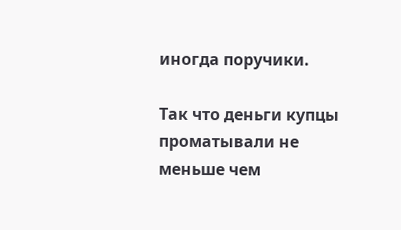иногда поручики.

Так что деньги купцы проматывали не меньше чем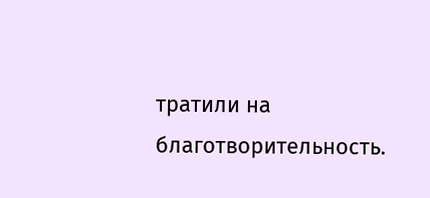тратили на благотворительность.